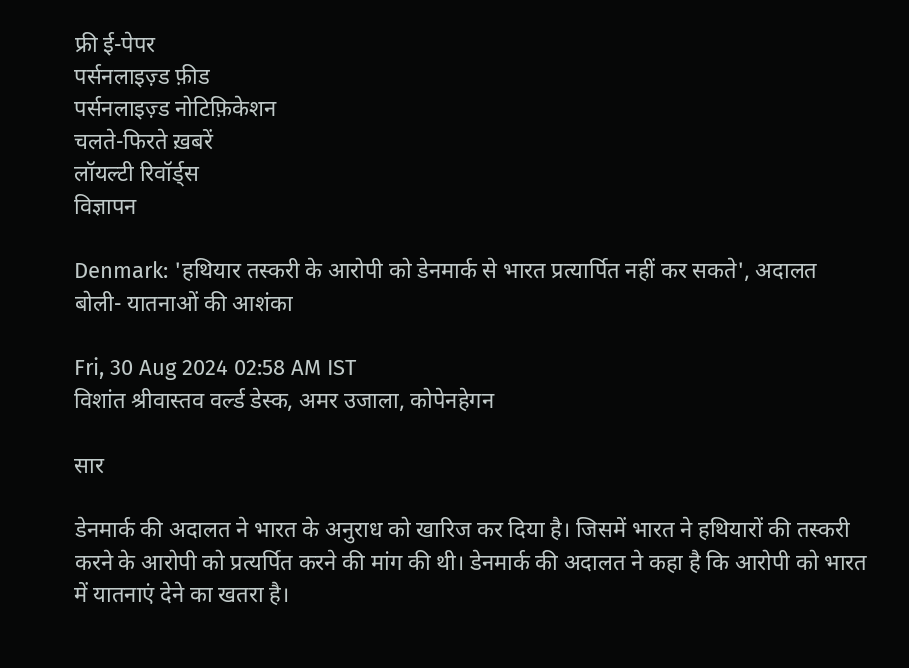फ्री ई-पेपर
पर्सनलाइज़्ड फ़ीड
पर्सनलाइज़्ड नोटिफ़िकेशन
चलते-फिरते ख़बरें
लॉयल्टी रिवॉर्ड्स
विज्ञापन

Denmark: 'हथियार तस्करी के आरोपी को डेनमार्क से भारत प्रत्यार्पित नहीं कर सकते', अदालत बोली- यातनाओं की आशंका

Fri, 30 Aug 2024 02:58 AM IST
विशांत श्रीवास्तव वर्ल्ड डेस्क, अमर उजाला, कोपेनहेगन

सार

डेनमार्क की अदालत ने भारत के अनुराध को खारिज कर दिया है। जिसमें भारत ने हथियारों की तस्करी करने के आरोपी को प्रत्यर्पित करने की मांग की थी। डेनमार्क की अदालत ने कहा है कि आरोपी को भारत में यातनाएं देने का खतरा है।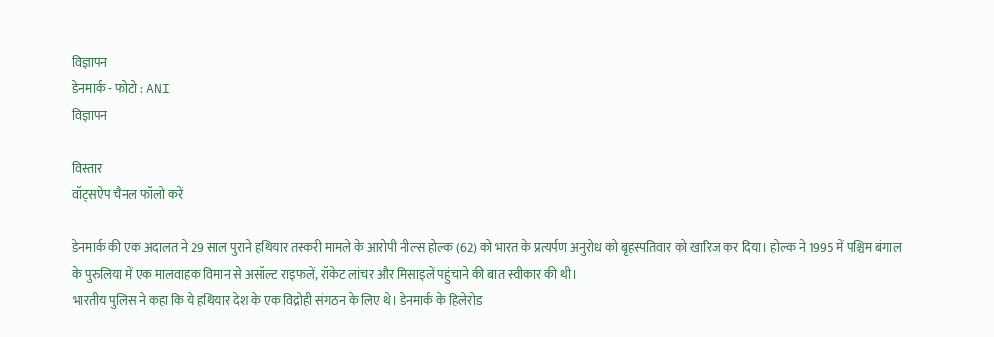विज्ञापन
डेनमार्क - फोटो : ANI
विज्ञापन

विस्तार
वॉट्सऐप चैनल फॉलो करें

डेनमार्क की एक अदालत ने 29 साल पुराने हथियार तस्करी मामले के आरोपी नील्स होल्क (62) को भारत के प्रत्यर्पण अनुरोध को बृहस्पतिवार को खारिज कर दिया। होल्क ने 1995 में पश्चिम बंगाल के पुरुलिया में एक मालवाहक विमान से असॉल्ट राइफलें, रॉकेट लांचर और मिसाइलें पहुंचाने की बात स्वीकार की थी।
भारतीय पुलिस ने कहा कि ये हथियार देश के एक विद्रोही संगठन के लिए थे। डेनमार्क के हिलेरोड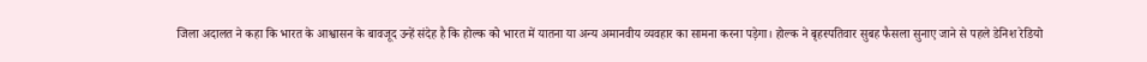जिला अदालत ने कहा कि भारत के आश्वासन के बावजूद उन्हें संदेह है कि होल्क को भारत में यातना या अन्य अमानवीय व्यवहार का सामना करना पड़ेगा। होल्क ने बृहस्पतिवार सुबह फैसला सुनाए जाने से पहले डेनिश रेडियो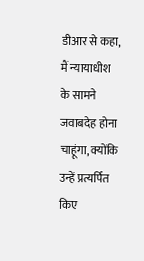डीआर से कहा, मैं न्यायाधीश के सामने जवाबदेह होना चाहूंगा, क्योंकि उन्हें प्रत्यर्पित किए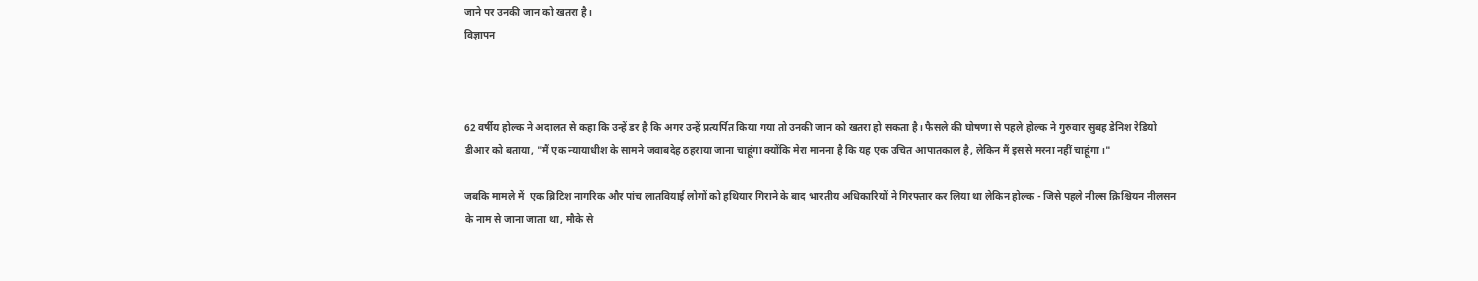जाने पर उनकी जान को खतरा है।
विज्ञापन



62 वर्षीय होल्क ने अदालत से कहा कि उन्हें डर है कि अगर उन्हें प्रत्यर्पित किया गया तो उनकी जान को खतरा हो सकता है। फैसले की घोषणा से पहले होल्क ने गुरुवार सुबह डेनिश रेडियो डीआर को बताया, "मैं एक न्यायाधीश के सामने जवाबदेह ठहराया जाना चाहूंगा क्योंकि मेरा मानना है कि यह एक उचित आपातकाल है, लेकिन मैं इससे मरना नहीं चाहूंगा।"

जबकि मामले में  एक ब्रिटिश नागरिक और पांच लातवियाई लोगों को हथियार गिराने के बाद भारतीय अधिकारियों ने गिरफ्तार कर लिया था लेकिन होल्क - जिसे पहले नील्स क्रिश्चियन नीलसन के नाम से जाना जाता था, मौके से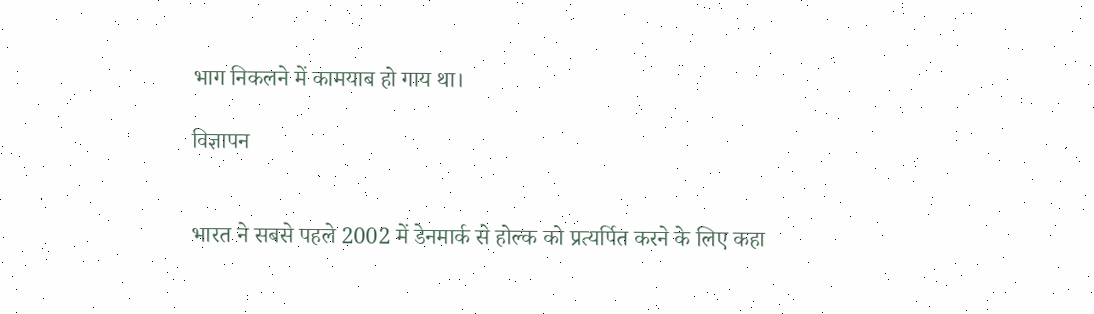भाग निकलने में कामयाब हो गाय था।

विज्ञापन


भारत ने सबसे पहले 2002 में डेनमार्क से होल्क को प्रत्यर्पित करने के लिए कहा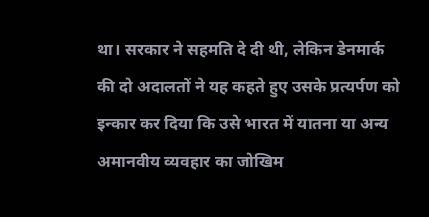था। सरकार ने सहमति दे दी थी, लेकिन डेनमार्क की दो अदालतों ने यह कहते हुए उसके प्रत्यर्पण को इन्कार कर दिया कि उसे भारत में यातना या अन्य अमानवीय व्यवहार का जोखिम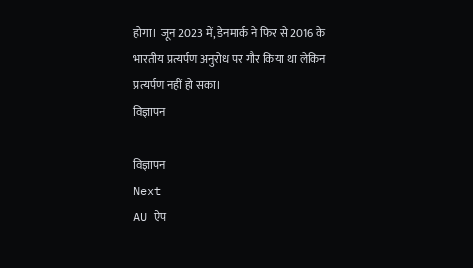होगा।  जून 2023 में, डेनमार्क ने फिर से 2016 के भारतीय प्रत्यर्पण अनुरोध पर गौर किया था लेकिन प्रत्यर्पण नहीं हो सका।
विज्ञापन

विज्ञापन
Next
AU ऐप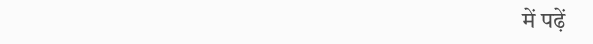में पढ़ें